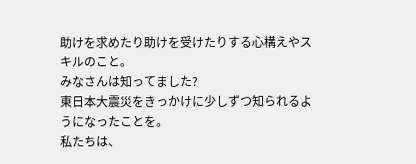助けを求めたり助けを受けたりする心構えやスキルのこと。
みなさんは知ってました?
東日本大震災をきっかけに少しずつ知られるようになったことを。
私たちは、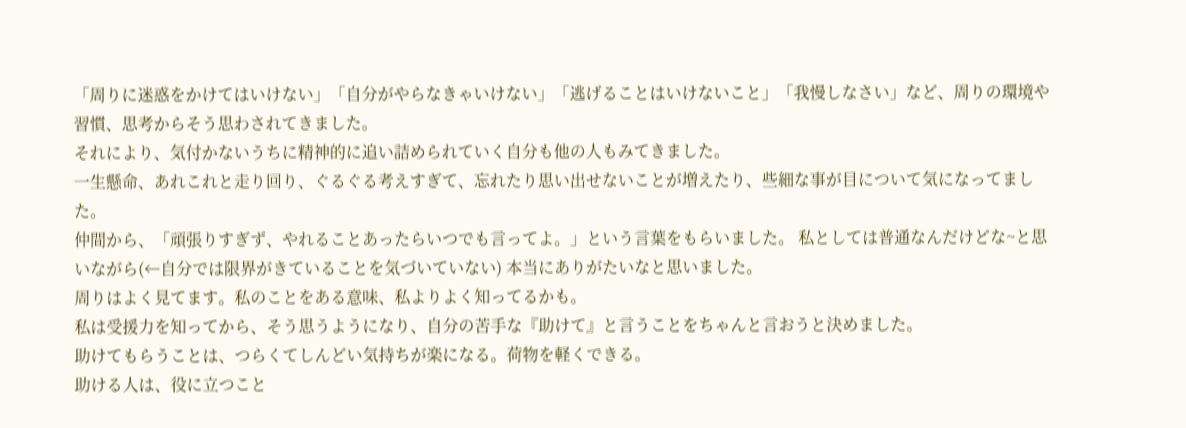「周りに迷惑をかけてはいけない」「自分がやらなきゃいけない」「逃げることはいけないこと」「我慢しなさい」など、周りの環境や習慣、思考からそう思わされてきました。
それにより、気付かないうちに精神的に追い詰められていく自分も他の人もみてきました。
一生懸命、あれこれと走り回り、ぐるぐる考えすぎて、忘れたり思い出せないことが増えたり、些細な事が目について気になってました。
仲間から、「頑張りすぎず、やれることあったらいつでも言ってよ。」という言葉をもらいました。 私としては普通なんだけどな~と思いながら(←自分では限界がきていることを気づいていない) 本当にありがたいなと思いました。
周りはよく見てます。私のことをある意味、私よりよく知ってるかも。
私は受援力を知ってから、そう思うようになり、自分の苦手な『助けて』と言うことをちゃんと言おうと決めました。
助けてもらうことは、つらくてしんどい気持ちが楽になる。荷物を軽くできる。
助ける人は、役に立つこと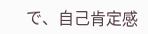で、自己肯定感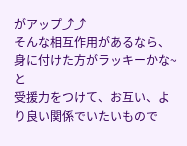がアップ⤴⤴
そんな相互作用があるなら、身に付けた方がラッキーかな~と
受援力をつけて、お互い、より良い関係でいたいもので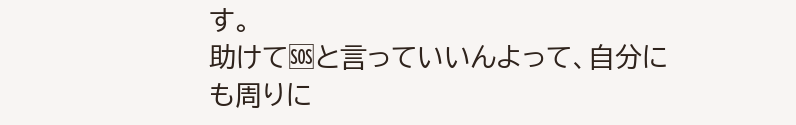す。
助けて🆘と言っていいんよって、自分にも周りに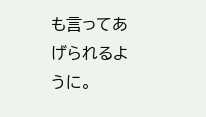も言ってあげられるように。